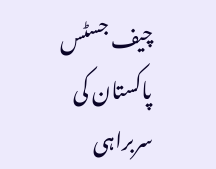چیف جسٹس پاکستان کی سربراہی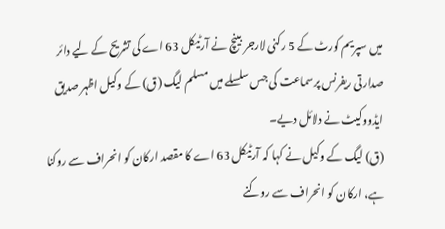میں سپریم کورٹ کے 5 رکنی لارجر بینچ نے آرٹیکل 63 اے کی تشریح کے لیے دائر صدارتی ریفرنس پرسماعت کی جس سلسلے میں مسلم لیگ (ق) کے وکیل اظہر صدیق ایڈووکیٹ نے دلائل دیے۔
(ق) لیگ کے وکیل نے کہا کہ آرٹیکل 63 اے کا مقصد ارکان کو انحراف سے روکنا ہے، ارکان کو انحراف سے روکنے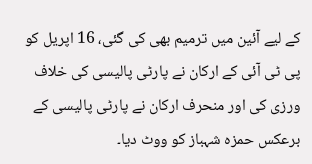کے لیے آئین میں ترمیم بھی کی گئی، 16 اپریل کو پی ٹی آئی کے ارکان نے پارٹی پالیسی کی خلاف ورزی کی اور منحرف ارکان نے پارٹی پالیسی کے برعکس حمزہ شہباز کو ووٹ دیا۔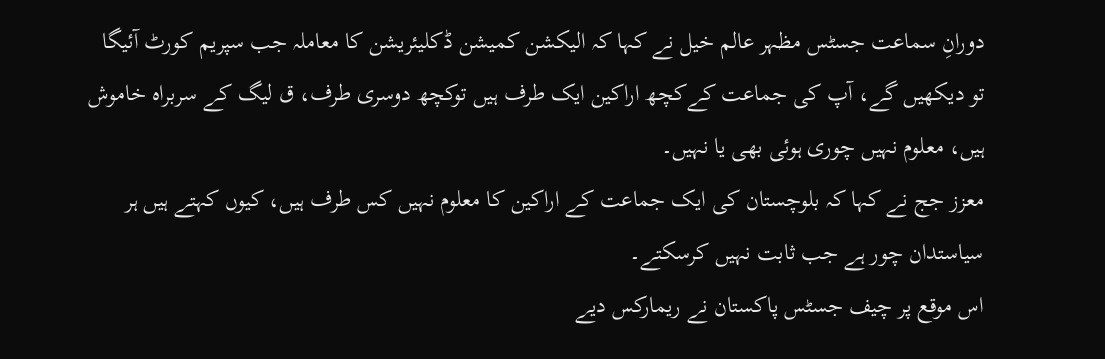دورانِ سماعت جسٹس مظہر عالم خیل نے کہا کہ الیکشن کمیشن ڈکلیئریشن کا معاملہ جب سپریم کورٹ آئیگا تو دیکھیں گے، آپ کی جماعت کےکچھ اراکین ایک طرف ہیں توکچھ دوسری طرف، ق لیگ کے سربراہ خاموش ہیں، معلوم نہیں چوری ہوئی بھی یا نہیں۔
معزز جج نے کہا کہ بلوچستان کی ایک جماعت کے اراکین کا معلوم نہیں کس طرف ہیں، کیوں کہتے ہیں ہر سیاستدان چور ہے جب ثابت نہیں کرسکتے۔
اس موقع پر چیف جسٹس پاکستان نے ریمارکس دیے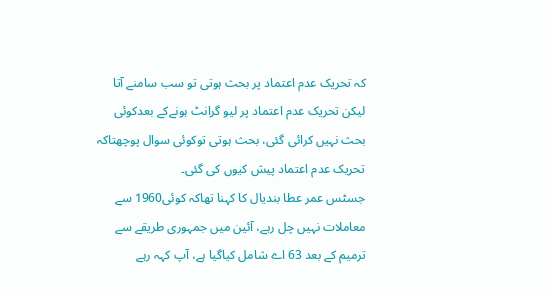کہ تحریک عدم اعتماد پر بحث ہوتی تو سب سامنے آتا لیکن تحریک عدم اعتماد پر لیو گرانٹ ہونےکے بعدکوئی بحث نہیں کرائی گئی، بحث ہوتی توکوئی سوال پوچھتاکہ تحریک عدم اعتماد پیش کیوں کی گئی۔
جسٹس عمر عطا بندیال کا کہنا تھاکہ کوئی1960 سے معاملات نہیں چل رہے، آئین میں جمہوری طریقے سے ترمیم کے بعد 63 اے شامل کیاگیا ہے، آپ کہہ رہے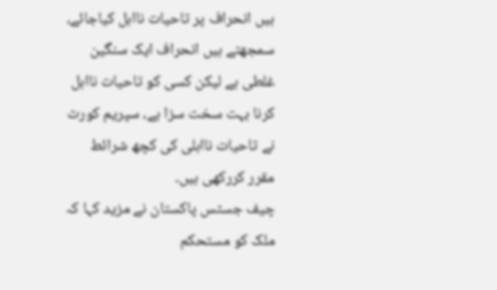ہیں انحراف پر تاحیات نااہل کیاجائے، سمجھتے ہیں انحراف ایک سنگین غلطی ہے لیکن کسی کو تاحیات نااہل کرنا بہت سخت سزا ہے، سپریم کورٹ نے تاحیات نااہلی کی کچھ شرائط مقرر کررکھی ہیں۔
چیف جسٹس پاکستان نے مزید کہا کہ ملک کو مستحکم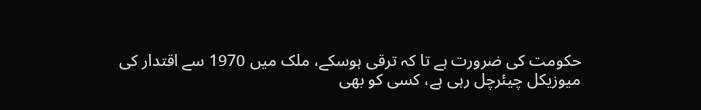حکومت کی ضرورت ہے تا کہ ترقی ہوسکے، ملک میں 1970 سے اقتدار کی میوزیکل چیئرچل رہی ہے، کسی کو بھی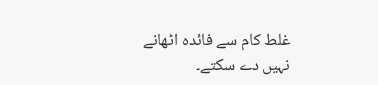غلط کام سے فائدہ اٹھانے نہیں دے سکتے۔